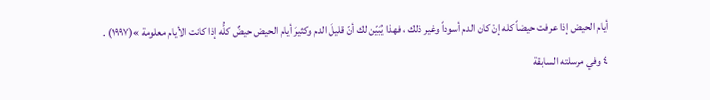أيام الحيض إذا عرفت حيضاً كله إنْ كان الدم أسوداً وغير ذلك ، فهذا يُبَيّن لك أنّ قليلَ الدم وكثيرَ أيام الحيض حيضٌ كلُّه إذا كانت الأيام معلومة »(١٩٩٧) .
٤ وفي مرسلته السابقة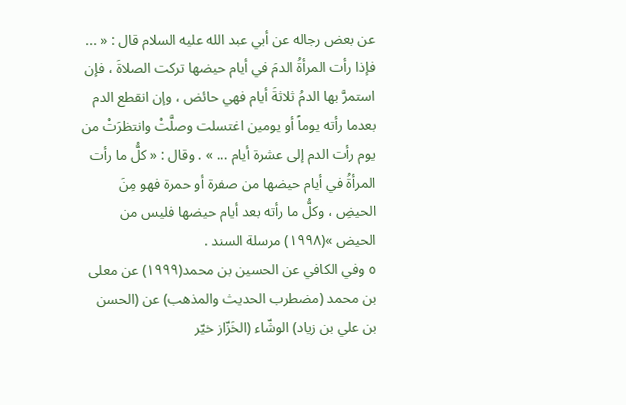عن بعض رجاله عن أبي عبد الله عليه السلام قال : « ... فإذا رأت المرأةُ الدمَ في أيام حيضها تركت الصلاةَ ، فإن استمرَّ بها الدمُ ثلاثةَ أيام فهي حائض ، وإن انقطع الدم بعدما رأته يوماً أو يومين اغتسلت وصلَّتْ وانتظرَتْ من يوم رأت الدم إلى عشرة أيام ... » . وقال : « كلُّ ما رأت المرأةُ في أيام حيضها من صفرة أو حمرة فهو مِنَ الحيضِ ، وكلُّ ما رأته بعد أيام حيضها فليس من الحيض »(١٩٩٨) مرسلة السند .
٥ وفي الكافي عن الحسين بن محمد(١٩٩٩) عن معلى بن محمد (مضطرب الحديث والمذهب) عن (الحسن بن علي بن زياد) الوشّاء (الخَزّاز خيّر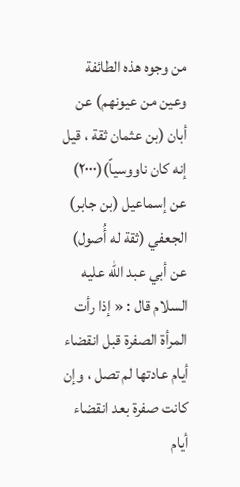من وجوه هذه الطائفة وعين من عيونهم) عن أبان (بن عثمان ثقة ، قيل إنه كان ناووسياً)(٢٠٠٠) عن إسماعيل (بن جابر) الجعفي (ثقة له أُصول) عن أبي عبد الله عليه السلام قال : « إذا رأت المرأة الصفرة قبل انقضاء أيام عادتها لم تصل ، وإن كانت صفرة بعد انقضاء أيام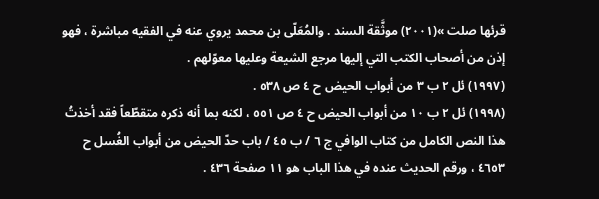قرئها صلت »(٢٠٠١) موثَّقة السند . والمُعَلّى بن محمد يروي عنه في الفقيه مباشرة ، فهو إذن من أصحاب الكتب التي إليها مرجع الشيعة وعليها معوّلهم .
(١٩٩٧) ئل ٢ ب ٣ من أبواب الحيض ح ٤ ص ٥٣٨ .
(١٩٩٨) ئل ٢ ب ١٠ من أبواب الحيض ح ٤ ص ٥٥١ ، لكنه بما أنه ذكره متقطّعاً فقد أخذتُ هذا النص الكامل من كتاب الوافي ج ٦ / ب ٤٥ / باب حدّ الحيض من أبواب الغُسل ح ٤٦٥٣ ، ورقم الحديث عنده في هذا الباب هو ١١ صفحة ٤٣٦ .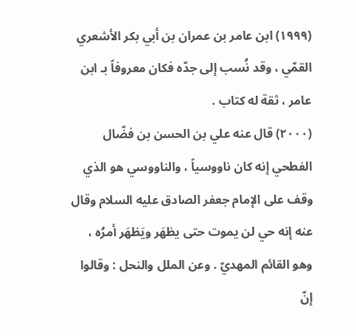(١٩٩٩) ابن عامر بن عمران بن أبي بكر الأشعري القمّي ، وقد نُسب إلى جدّه فكان معروفاً بـ ابن عامر ، ثقة له كتاب .
(٢٠٠٠) قال عنه علي بن الحسن بن فضّال الفطحي إنه كان ناووسياً ، والناووسي هو الذي وقف على الإمام جعفر الصادق عليه السلام وقال عنه إنه حي لن يموت حتى يظهَر ويَظهَر أمرُه ، وهو القائم المهديّ . وعن الملل والنحل : وقالوا إنّ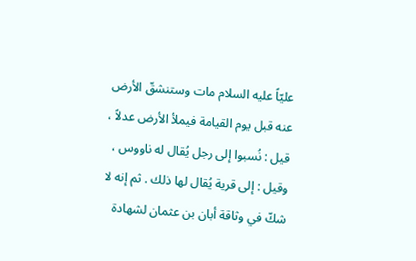عليّاً عليه السلام مات وستنشقّ الأرض عنه قبل يوم القيامة فيملأ الأرض عدلاً ، قيل : نُسبوا إلى رجل يُقال له ناووس ، وقيل : إلى قرية يُقال لها ذلك . ثم إنه لا شكّ في وثاقة أبان بن عثمان لشهادة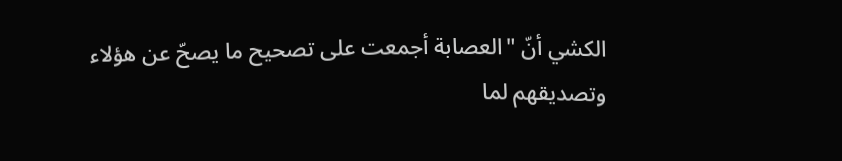الكشي أنّ "العصابة أجمعت على تصحيح ما يصحّ عن هؤلاء وتصديقهم لما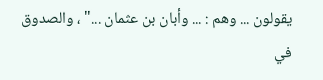يقولون ... وهم : ... وأبان بن عثمان ..." ، والصدوق في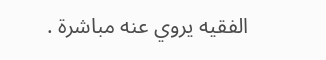الفقيه يروي عنه مباشرة .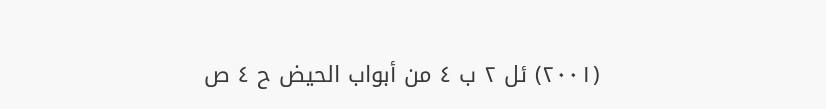(٢٠٠١) ئل ٢ ب ٤ من أبواب الحيض ح ٤ ص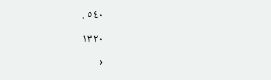٥٤٠ .
١٣٢٠
‹